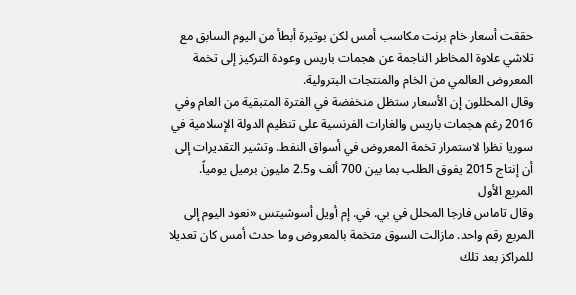حققت أسعار خام برنت مكاسب أمس لكن بوتيرة أبطأ من اليوم السابق مع تلاشي علاوة المخاطر الناجمة عن هجمات باريس وعودة التركيز إلى تخمة المعروض العالمي من الخام والمنتجات البترولية.
وقال المحللون إن الأسعار ستظل منخفضة في الفترة المتبقية من العام وفي 2016 رغم هجمات باريس والغارات الفرنسية على تنظيم الدولة الإسلامية في سوريا نظرا لاستمرار تخمة المعروض في أسواق النفط. وتشير التقديرات إلى أن إنتاج 2015 يفوق الطلب بما بين 700 ألف و2.5 مليون برميل يومياً.
المربع الأول
وقال تاماس فارجا المحلل في بي. في. إم أويل أسوشيتس «نعود اليوم إلى المربع رقم واحد. مازالت السوق متخمة بالمعروض وما حدث أمس كان تعديلا للمراكز بعد تلك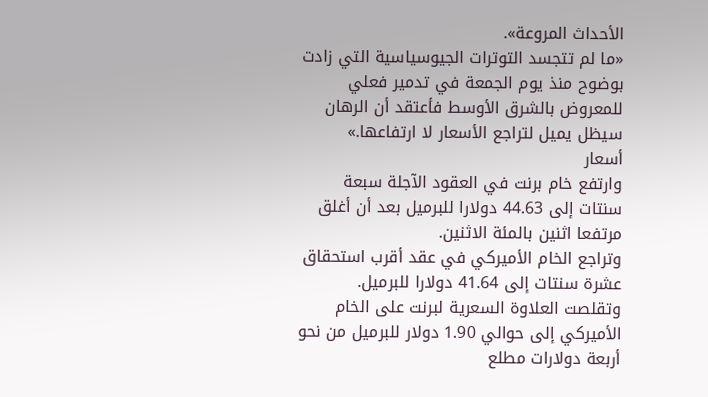الأحداث المروعة».
«ما لم تتجسد التوترات الجيوسياسية التي زادت بوضوح منذ يوم الجمعة في تدمير فعلي للمعروض بالشرق الأوسط فأعتقد أن الرهان سيظل يميل لتراجع الأسعار لا ارتفاعها.»
أسعار
وارتفع خام برنت في العقود الآجلة سبعة سنتات إلى 44.63 دولارا للبرميل بعد أن أغلق مرتفعا اثنين بالمئة الاثنين.
وتراجع الخام الأميركي في عقد أقرب استحقاق عشرة سنتات إلى 41.64 دولارا للبرميل.
وتقلصت العلاوة السعرية لبرنت على الخام الأميركي إلى حوالي 1.90 دولار للبرميل من نحو أربعة دولارات مطلع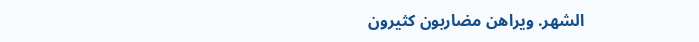الشهر. ويراهن مضاربون كثيرون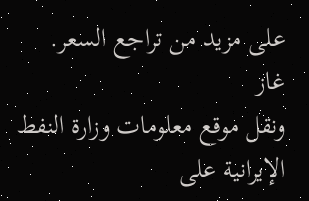على مزيد من تراجع السعر.
غاز
ونقل موقع معلومات وزارة النفط الإيرانية على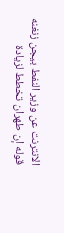الانترنت عن وزير النفط بيجن زنغنه قوله إن طهران تخطط لزيادة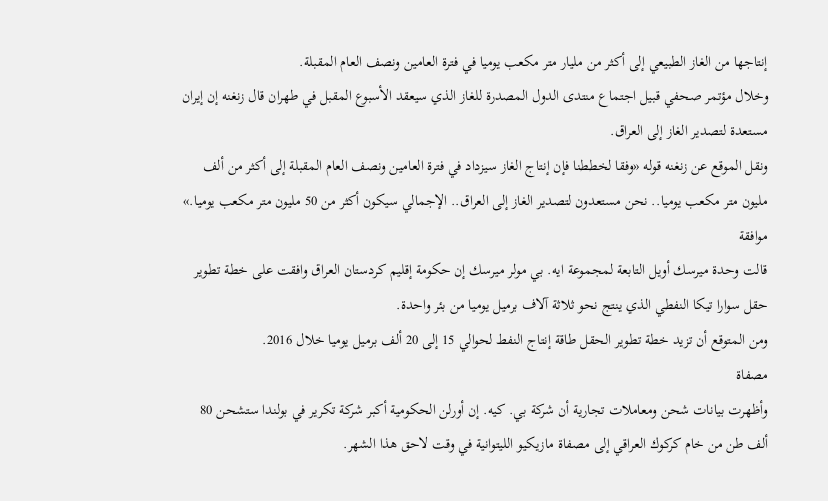إنتاجها من الغاز الطبيعي إلى أكثر من مليار متر مكعب يوميا في فترة العامين ونصف العام المقبلة.
وخلال مؤتمر صحفي قبيل اجتماع منتدى الدول المصدرة للغاز الذي سيعقد الأسبوع المقبل في طهران قال زنغنه إن إيران مستعدة لتصدير الغاز إلى العراق.
ونقل الموقع عن زنغنه قوله «وفقا لخططنا فإن إنتاج الغاز سيزداد في فترة العامين ونصف العام المقبلة إلى أكثر من ألف مليون متر مكعب يوميا.. نحن مستعدون لتصدير الغاز إلى العراق.. الإجمالي سيكون أكثر من 50 مليون متر مكعب يوميا.»
موافقة
قالت وحدة ميرسك أويل التابعة لمجموعة ايه. بي مولر ميرسك إن حكومة إقليم كردستان العراق وافقت على خطة تطوير حقل سوارا تيكا النفطي الذي ينتج نحو ثلاثة آلاف برميل يوميا من بئر واحدة.
ومن المتوقع أن تزيد خطة تطوير الحقل طاقة إنتاج النفط لحوالي 15 إلى 20 ألف برميل يوميا خلال 2016.
مصفاة
وأظهرت بيانات شحن ومعاملات تجارية أن شركة بي. كيه. إن أورلن الحكومية أكبر شركة تكرير في بولندا ستشحن 80 ألف طن من خام كركوك العراقي إلى مصفاة مازيكيو الليتوانية في وقت لاحق هذا الشهر.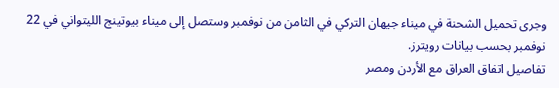وجرى تحميل الشحنة في ميناء جيهان التركي في الثامن من نوفمبر وستصل إلى ميناء بيوتينج الليتواني في 22 نوفمبر بحسب بيانات رويترز.
تفاصيل اتفاق العراق مع الأردن ومصر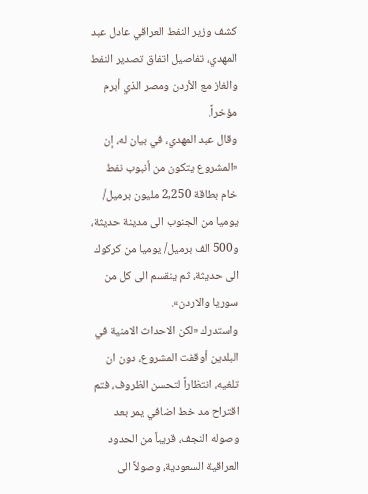كشف وزير النفط العراقي عادل عبد المهدي، تفاصيل اتفاق تصدير النفط والغاز مع الأردن ومصر الذي أبرم مؤخراً.
وقال عبد المهدي، في بيان له، إن «المشروع يتكون من أنبوب نفط خام بطاقة 2,250 مليون برميل/ يوميا من الجنوب الى مدينة حديثة، و500 الف برميل/ يوميا من كركوك الى حديثة، ثم ينقسم الى كل من سوريا والاردن».
واستدرك «لكن الاحداث الامنية في البلدين أوقفت المشروع، دون ان تلغيه، انتظاراً لتحسن الظروف، فتم اقتراح مد خط اضافي يمر بعد وصوله النجف، قريباً من الحدود العراقية السعودية، وصولاً الى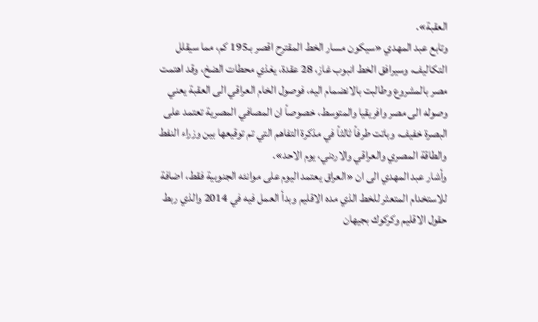العقبة».
وتابع عبد المهدي «سيكون مسار الخط المقترح اقصر بـ195 كم، مما سيقلل التكاليف، وسيرافق الخط انبوب غاز، 28 عقدة، يغذي محطات الضخ، وقد اهتمت مصر بالمشروع وطالبت بالانضمام اليه، فوصول الخام العراقي الى العقبة يعني وصوله الى مصر وافريقيا والمتوسط، خصوصاً ان المصافي المصرية تعتمد على البصرة خفيف، وباتت طرفاً ثالثاً في مذكرة التفاهم التي تم توقيعها بين وزراء النفط والطاقة المصري والعراقي والاردني، يوم الاحد».
وأشار عبد المهدي الى ان «العراق يعتمد اليوم على موانئه الجنوبية فقط، اضافة للاستخدام المتعثر للخط الذي مده الاقليم وبدأ العمل فيه في 2014 والذي ربط حقول الاقليم وكركوك بجيهان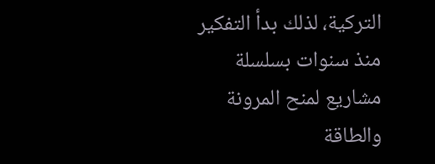التركية، لذلك بدأ التفكير منذ سنوات بسلسلة مشاريع لمنح المرونة والطاقة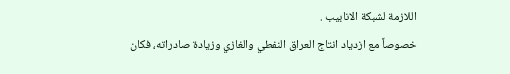اللازمة لشبكة الانابيب .
خصوصاً مع ازدياد انتاج العراق النفطي والغازي وزيادة صادراته، فكان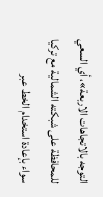التوجه بالاتجاهات الاربعة»، أي السعي للمحافظة على شبكته الشمالية مع تركيا سواء بإعادة استخدام الخط عبر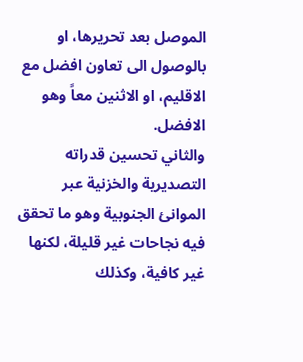الموصل بعد تحريرها، او بالوصول الى تعاون افضل مع الاقليم، او الاثنين معاً وهو الافضل.
والثاني تحسين قدراته التصديرية والخزنية عبر الموانئ الجنوبية وهو ما تحقق فيه نجاحات غير قليلة، لكنها غير كافية، وكذلك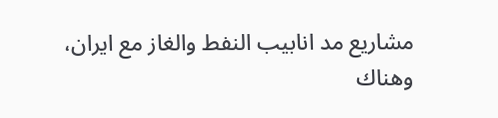مشاريع مد انابيب النفط والغاز مع ايران، وهناك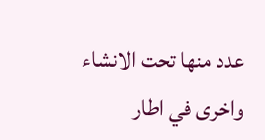عدد منها تحت الانشاء واخرى في اطار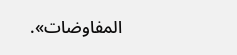المفاوضات».